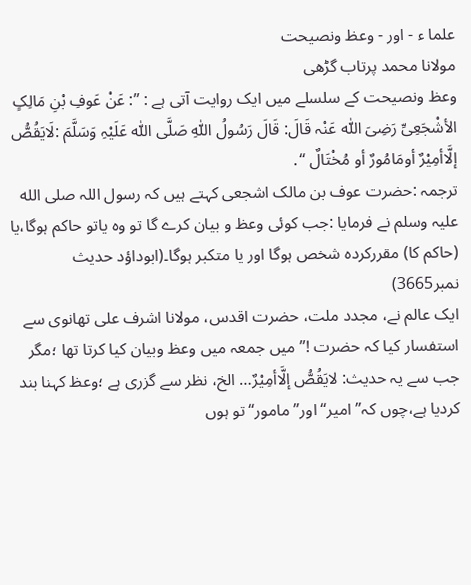علما ء - اور - وعظ ونصیحت
مولانا محمد پرتاب گڑھی
وعظ ونصیحت کے سلسلے میں ایک روایت آتی ہے : ”: عَنْ عَوفِ بْنِ مَالِکٍ الأشْجَعِیِّ رَضِیَ اللّٰہ عَنْہ قَالَ: قَالَ رَسُولُ اللّٰہِ صَلَّی اللّٰہ عَلَیْہِ وَسَلَّمَ :لَایَقُصُّ إلَّاأمِیْرٌ أومَامُورٌ أو مُخْتَالٌ “․
ترجمہ :حضرت عوف بن مالک اشجعی کہتے ہیں کہ رسول اللہ صلی الله علیہ وسلم نے فرمایا :جب کوئی وعظ و بیان کرے گا تو وہ یاتو حاکم ہوگا،یا (حاکم کا) مقررکردہ شخص ہوگا اور یا متکبر ہوگا۔(ابوداؤد حدیث نمبر3665)
ایک عالم نے، مجدد ملت، حضرت اقدس، مولانا اشرف علی تھانوی سے استفسار کیا کہ حضرت !”میں جمعہ میں وعظ وبیان کیا کرتا تھا ؛مگر جب سے یہ حدیث: لایَقُصُّ إلَّاأمِیْرٌ… الخ، نظر سے گزری ہے ؛وعظ کہنا بند کردیا ہے،چوں کہ” امیر“ اور” مامور“ تو ہوں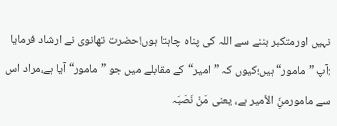نہیں اورمتکبر بننے سے اللہ کی پناہ چاہتا ہوں!حضرت تھانوی نے ارشاد فرمایا :آپ ”مامور“ ہیں؛کیوں کہ ”امیر“کے مقابلے میں جو ”مامور“ آیا ہے،مراد اس سے مامورمنَِ الأمیر ہے، یعنی مَنْ نَصَبَہ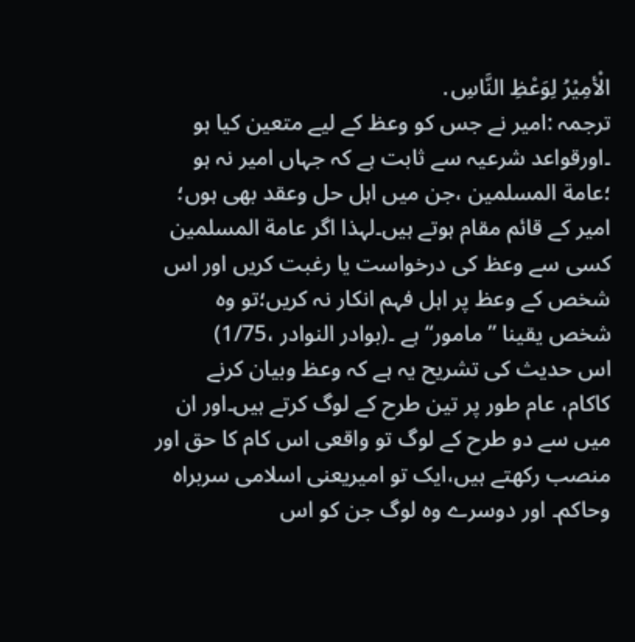الْأمِیْرُ لِوَعْظِ النَّاسِ․
ترجمہ :امیر نے جس کو وعظ کے لیے متعین کیا ہو ۔اورقواعد شرعیہ سے ثابت ہے کہ جہاں امیر نہ ہو ؛عامة المسلمین ،جن میں اہل حل وعقد بھی ہوں؛ امیر کے قائم مقام ہوتے ہیں۔لہذا اگر عامة المسلمین کسی سے وعظ کی درخواست یا رغبت کریں اور اس شخص کے وعظ پر اہل فہم انکار نہ کریں؛تو وہ شخص یقینا ” مامور“ ہے ۔(بوادر النوادر ،1/75)
اس حدیث کی تشریح یہ ہے کہ وعظ وبیان کرنے کاکام، عام طور پر تین طرح کے لوگ کرتے ہیں۔اور ان میں سے دو طرح کے لوگ تو واقعی اس کام کا حق اور منصب رکھتے ہیں،ایک تو امیریعنی اسلامی سربراہ وحاکم۔ اور دوسرے وہ لوگ جن کو اس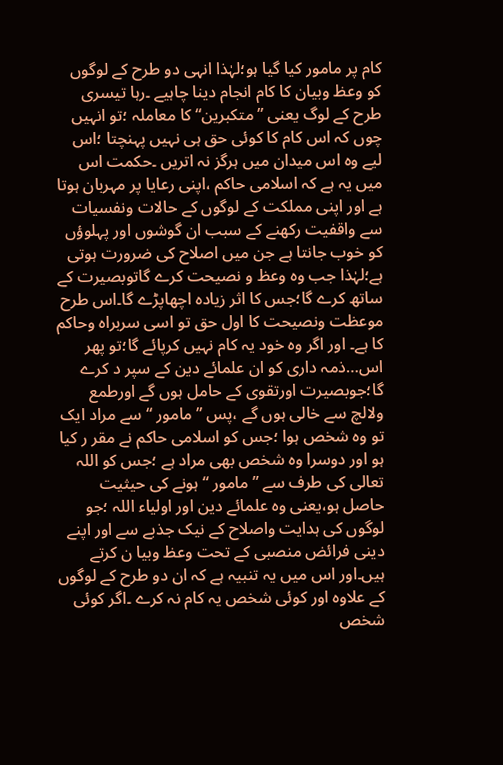کام پر مامور کیا گیا ہو؛لہٰذا انہی دو طرح کے لوگوں کو وعظ وبیان کا کام انجام دینا چاہیے ۔رہا تیسری طرح کے لوگ یعنی ”متکبرین“ کا معاملہ ؛تو انہیں چوں کہ اس کام کا کوئی حق ہی نہیں پہنچتا ؛اس لیے وہ اس میدان میں ہرگز نہ اتریں ۔حکمت اس میں یہ ہے کہ اسلامی حاکم ،اپنی رعایا پر مہربان ہوتا ہے اور اپنی مملکت کے لوگوں کے حالات ونفسیات سے واقفیت رکھنے کے سبب ان گوشوں اور پہلوؤں کو خوب جانتا ہے جن میں اصلاح کی ضرورت ہوتی ہے؛لہٰذا جب وہ وعظ و نصیحت کرے گاتوبصیرت کے ساتھ کرے گا؛جس کا اثر زیادہ اچھاپڑے گا۔اس طرح موعظت ونصیحت کا اول حق تو اسی سربراہ وحاکم کا ہے۔ اور اگر وہ خود یہ کام نہیں کرپائے گا؛تو پھر اس…ذمہ داری کو ان علمائے دین کے سپر د کرے گا؛جوبصیرت اورتقوی کے حامل ہوں گے اورطمع ولالچ سے خالی ہوں گے ،پس ”مامور “ سے مراد ایک تو وہ شخص ہوا ؛جس کو اسلامی حاکم نے مقر ر کیا ہو اور دوسرا وہ شخص بھی مراد ہے ؛جس کو اللہ تعالی کی طرف سے ”مامور “ہونے کی حیثیت حاصل ہو،یعنی وہ علمائے دین اور اولیاء اللہ ؛جو لوگوں کی ہدایت واصلاح کے نیک جذبے سے اور اپنے دینی فرائض منصبی کے تحت وعظ وبیا ن کرتے ہیں۔اور اس میں یہ تنبیہ ہے کہ ان دو طرح کے لوگوں کے علاوہ اور کوئی شخص یہ کام نہ کرے ۔اگر کوئی شخص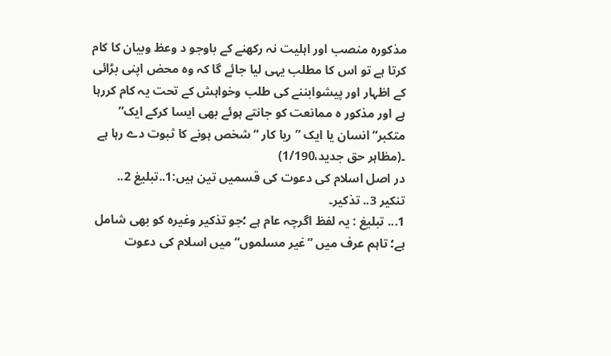مذکورہ منصب اور اہلیت نہ رکھنے کے باوجو د وعظ وبیان کا کام کرتا ہے تو اس کا مطلب یہی لیا جائے گا کہ وہ محض اپنی بڑائی کے اظہار اور پیشوابننے کی طلب وخواہش کے تحت یہ کام کررہا ہے اور مذکور ہ ممانعت کو جانتے ہوئے بھی ایسا کرکے ایک” متکبر“ انسان یا ایک ”ریا کار “شخص ہونے کا ثبوت دے رہا ہے ۔(مظاہر حق جدید،1/190)
در اصل اسلام کی دعوت کی قسمیں تین ہیں:1..تبلیغ 2.. تنکیر 3.. تذکیر۔
1... تبلیغ : یہ لفظ اگرچہ عام ہے ؛جو تذکیر وغیرہ کو بھی شامل ہے؛ تاہم عرف میں ”غیر مسلموں“ میں اسلام کی دعوت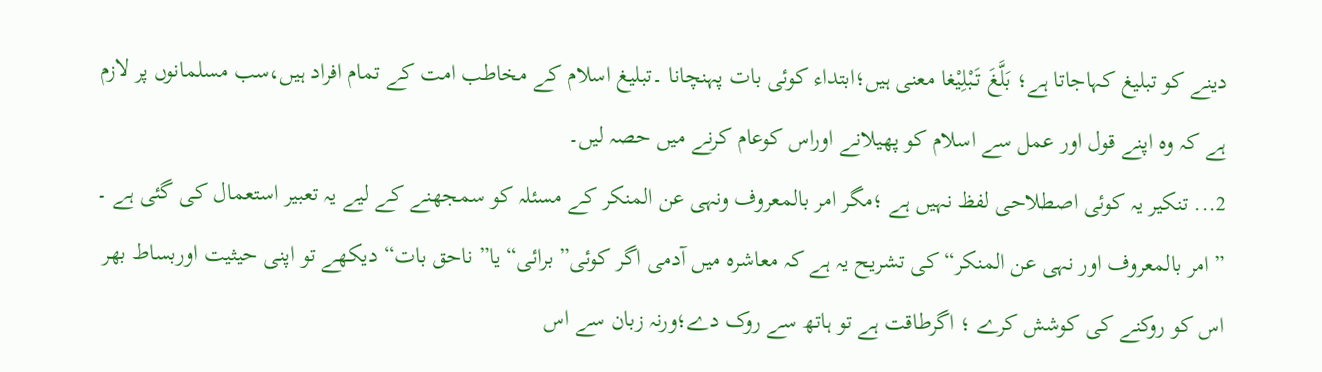دینے کو تبلیغ کہاجاتا ہے؛ بَلَّغَ تَبْلِیْغا معنی ہیں؛ابتداء کوئی بات پہنچانا ۔تبلیغ اسلام کے مخاطب امت کے تمام افراد ہیں،سب مسلمانوں پر لازم ہے کہ وہ اپنے قول اور عمل سے اسلام کو پھیلانے اوراس کوعام کرنے میں حصہ لیں۔
2... تنکیر یہ کوئی اصطلاحی لفظ نہیں ہے ؛مگر امر بالمعروف ونہی عن المنکر کے مسئلہ کو سمجھنے کے لیے یہ تعبیر استعمال کی گئی ہے ۔ ”امر بالمعروف اور نہی عن المنکر“ کی تشریح یہ ہے کہ معاشرہ میں آدمی اگر کوئی” برائی“ یا” ناحق بات“ دیکھے تو اپنی حیثیت اوربساط بھر اس کو روکنے کی کوشش کرے ؛ اگرطاقت ہے تو ہاتھ سے روک دے؛ورنہ زبان سے اس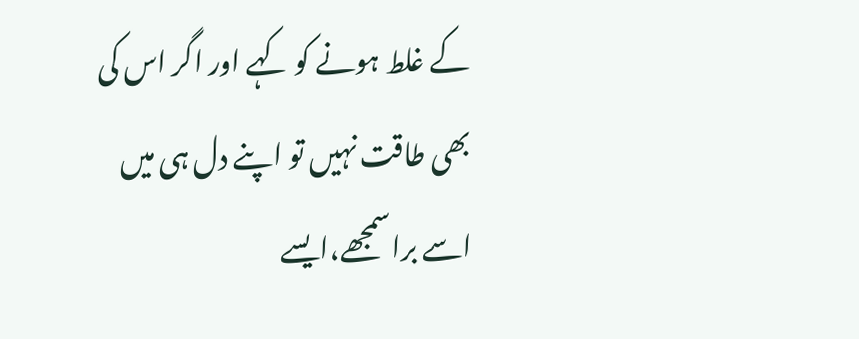کے غلط ہونے کو کہے اور اگر اس کی بھی طاقت نہیں تو اپنے دل ہی میں اسے براسمجھے،ایسے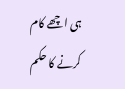ہی اچھے کام کرنے کا حکم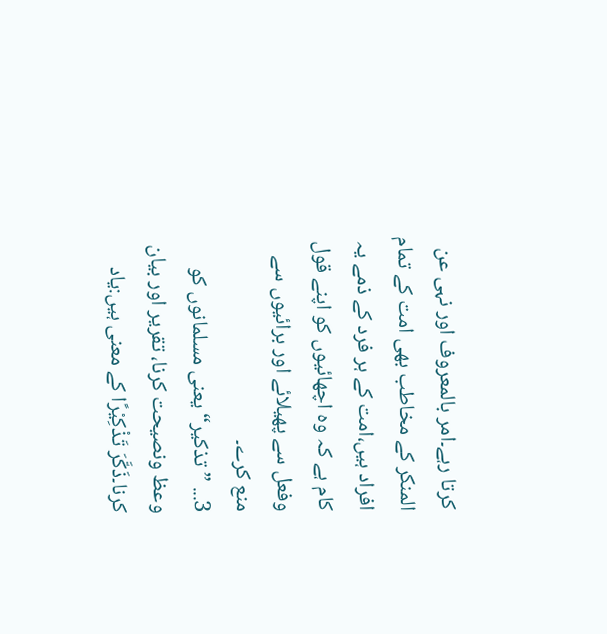کرتا رہے۔امر بالمعروف اور نہی عن المنکر کے مخاطب بھی امت کے تمام افراد ہیں،امت کے ہر فرد کے ذمے یہ کام ہے کہ وہ اچھائیوں کو اپنے قول وفعل سے پھیلائے اور برائیوں سے منع کرے۔
3... ”تذکیر“ یعنی مسلمانوں کو وعظ ونصیحت کرنا، تقریر اور بیان کرنا۔ذَکَّرَ تَذْکِیْرًا کے معنی ہیں:یاد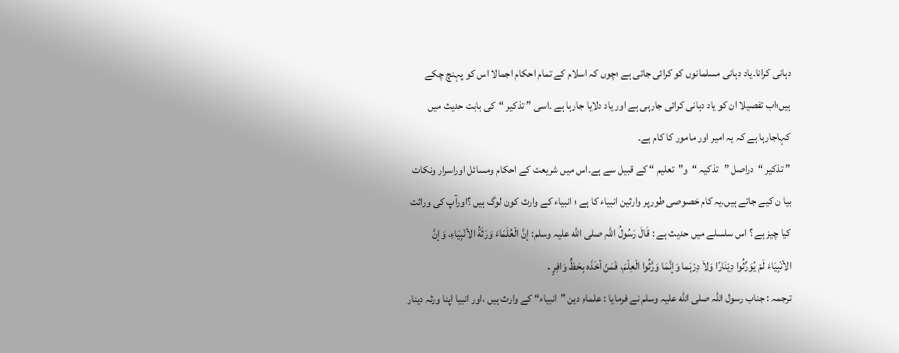دہانی کرانا۔یاد دہانی مسلمانوں کو کرائی جاتی ہے ؛چوں کہ اسلام کے تمام احکام اجمالا اس کو پہنچ چکے ہیں؛اب تفصیلا ان کو یاد دہانی کرائی جارہی ہے اور یاد دلایا جارہا ہے ۔اسی ” تذکیر “کی بابت حدیث میں کہاجارہا ہے کہ یہ امیر اور مامور کا کام ہے۔
” تذکیر “دراصل ”تذکیہ “و”تعلیم “ کے قبیل سے ہے۔اس میں شریعت کے احکام ومسائل اوراسرار ونکات بیا ن کیے جاتے ہیں۔یہ کام خصوصی طورپر وارثین انبیاء کا ہے ؛ انبیاء کے وارث کون لوگ ہیں ؟اورآپ کی وراثت کیا چیز ہے ؟ اس سلسلے میں حدیث ہے : قَالَ رَسُولُ اللّٰہِ صلی الله علیہ وسلم: إنَّ الْعُلَمَاءَ وَرَثَةُ الأنْبِیَاءِ، وَإنَّ الأنْبِیَاءَ لَمْ یُوَرِّثُوا دِیْنَارًا وَلاَ دِرْہَما وَإنَّمَا وَرَّثُوا الْعِلْمَ، فَمَنْ أخَذَہ بِحَظٍّ وَافِرٍ․
ترجمہ : جناب رسول اللہ صلی الله علیہ وسلم نے فرمایا : علماءِ دین ”انبیاء“ کے وارث ہیں ،اور انبیا اپنا ورثہ دینار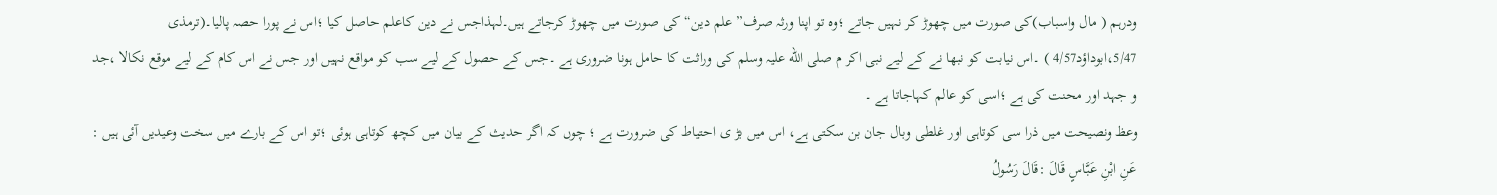ودرہم ( مال واسباب)کی صورت میں چھوڑ کر نہیں جاتے ؛وہ تو اپنا ورثہ صرف” علم دین“ کی صورت میں چھوڑ کرجاتے ہیں۔لہذاجس نے دین کاعلم حاصل کیا ؛اس نے پورا حصہ پالیا۔(ترمذی 5/47،ابوداؤد4/57 ) ۔اس نیابت کو نبھا نے کے لیے نبی اکر م صلی الله علیہ وسلم کی وراثت کا حامل ہونا ضروری ہے ۔جس کے حصول کے لیے سب کو مواقع نہیں اور جس نے اس کام کے لیے موقع نکالا ،جد و جہد اور محنت کی ہے ؛اسی کو عالم کہاجاتا ہے ۔
وعظ ونصیحت میں ذرا سی کوتاہی اور غلطی وبال جان بن سکتی ہے، اس میں بڑ ی احتیاط کی ضرورت ہے ؛ چوں کہ اگر حدیث کے بیان میں کچھ کوتاہی ہوئی ؛تو اس کے بارے میں سخت وعیدیں آئی ہیں :
عَنِ ابْنِ عَبَّاسٍ قَالَ :قَالَ رَسُولُ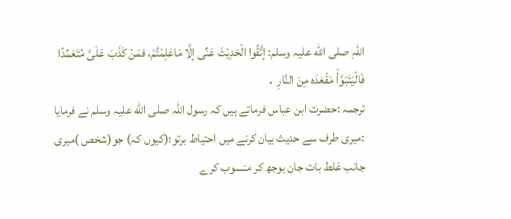اللّٰہِ صلی الله علیہ وسلم: إتَّقُوا الْحَدِیْثَ عَنِّی إلَّا مَاعَلِمْتُمْ، فمَنْ کَذَبَ عَلَیَّ مُتَعَمِّدًا فَالْیَتَبَوَّأْ مَقْعَدَہ مِنَ النَّارِ ․
ترجمہ :حضرت ابن عباس فرماتے ہیں کہ رسول اللہ صلی الله علیہ وسلم نے فرمایا :میری طرف سے حدیث بیان کرنے میں احتیاط برتو؛(کیوں کہ) جو(شخص )میری جانب غلط بات جان بوجھ کر منسوب کرے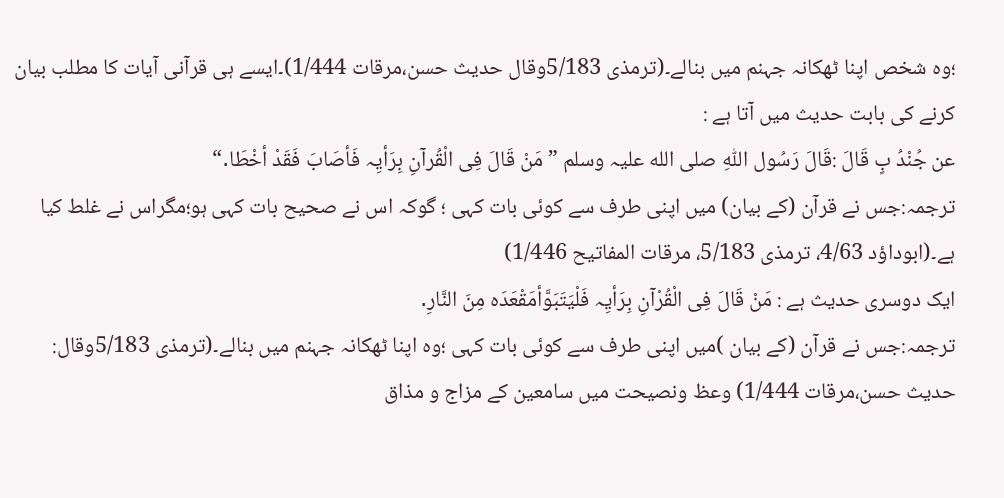؛وہ شخص اپنا ٹھکانہ جہنم میں بنالے۔(ترمذی 5/183وقال حدیث حسن،مرقات 1/444)۔ایسے ہی قرآنی آیات کا مطلب بیان کرنے کی بابت حدیث میں آتا ہے :
عن جُنْدُ بٍ قَالَ :قَالَ رَسُول اللّٰہِ صلی الله علیہ وسلم ”مَنْ قَالَ فِی الْقُرآنِ بِرَأیِہ فَأصَابَ فَقَدْ أخْطَا․“
ترجمہ:جس نے قرآن (کے بیان) میں اپنی طرف سے کوئی بات کہی ؛ گوکہ اس نے صحیح بات کہی ہو؛مگراس نے غلط کیا ہے۔(ابوداؤد 4/63، ترمذی 5/183، مرقات المفاتیح 1/446)
ایک دوسری حدیث ہے : مَنْ قَالَ فِی الْقُرْآنِ بِرَأیِہ فَلْیَتَبَوَّأمَقْعَدَہ مِنَ النَّارِ․
ترجمہ:جس نے قرآن (کے بیان )میں اپنی طرف سے کوئی بات کہی ؛وہ اپنا ٹھکانہ جہنم میں بنالے۔(ترمذی 5/183وقال: حدیث حسن،مرقات 1/444) وعظ ونصیحت میں سامعین کے مزاج و مذاق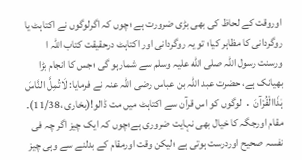اوروقت کے لحاظ کی بھی بڑی ضرورت ہے ؛چوں کہ اگرلوگوں نے اکتاہٹ یا روگردانی کا مظاہر کیا؛ تو یہ روگردانی اور اکتاہٹ درحقیقت کتاب اللہ ا ورسنت رسول اللہ صلی الله علیہ وسلم سے شمارہو گی ؛جس کا انجام بڑا بھیانک ہے، حضرت عبد اللہ بن عباس رضی اللہ عنہ نے فرمایا: لَاتُمِلَّ النَّاسَ ہٰذَاالْقُرْآنَ ․ لوگوں کو اس قرآن سے اکتاہٹ میں مت ڈالو!(بخاری ،11/38)۔
مقام اورجگہ کا خیال بھی نہایت ضروری ہے؛چوں کہ ایک چیز اگر چہ فی نفسہ صحیح اوردرست ہوتی ہے ؛لیکن وقت اورمقام کے بدلنے سے وہی چیز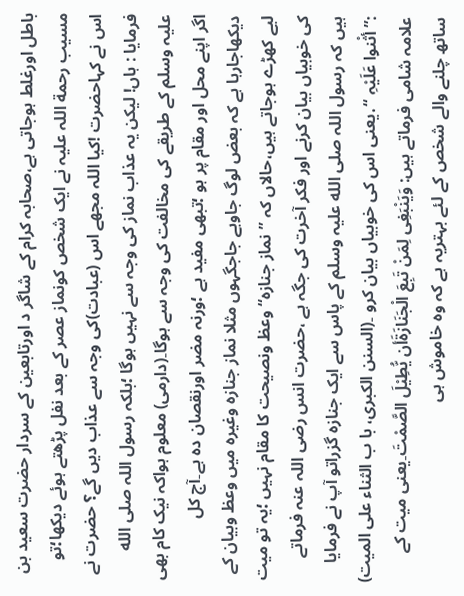باطل اورغلط ہوجاتی ہے،صحابہ کرام کے شاگر د اورتابعین کے سردار حضرت سعید بن مسیب رحمة اللہ علیہ نے ایک شخص کونماز عصر کے بعد نفل پڑھتے ہوئے دیکھا؛تو اس نے کہاحضرت !کیا اللہ مجھے اس (عبادت)کی وجہ سے عذاب دیں گے؟ حضرت نے فرمایا : ہاں! لیکن یہ عذاب نماز کی وجہ سے نہیں ہوگا ؛بلکہ رسول اللہ صلی الله علیہ وسلم کے طریقے کی مخالفت کی وجہ سے ہوگا۔(دارمی) معلوم ہواکہ نیک کام بھی اگر اپنے محل اور مقام پر ہو ؛تبھی مفید ہے ؛ورنہ مضر اورنقصان دہ ہے۔آج کل دیکھاجارہا ہے کہ بعض لوگ جاوبے جاجگہوں مثلا نماز جنازہ وغیرہ میں وعظ وبیان کے لیے کھڑے ہوجاتے ہیں،حالاں کہ ”نماز جنازہ“ وعظ ونصیحت کا مقام نہیں ؛یہ تو میت کی خوبیاں بیان کرنے اور فکر آخرت کی جگہ ہے ،حضرت انس رضی اللہ عنہ فرماتے ہیں کہ رسول اللہ صلی الله علیہ وسلم کے پاس سے ایک جنازہ گزراتو آپ نے فرمایا :”أثْنوا عَلَیْہِ “․یعنی اس کی خوبیاں بیان کرو ۔(السنن الکبری، با ب الثناء علی المیت) علامہ شامی فرماتے ہیں: وَیَنْبَغِی لِمَنْ تَبِعَ الْجَنَازَةَأن یُّطِیْلَ الصَّمْتَ۔یعنی میت کے ساتھ چلنے والے شخص کے لئے بہتریہ ہے کہ وہ خاموش ہی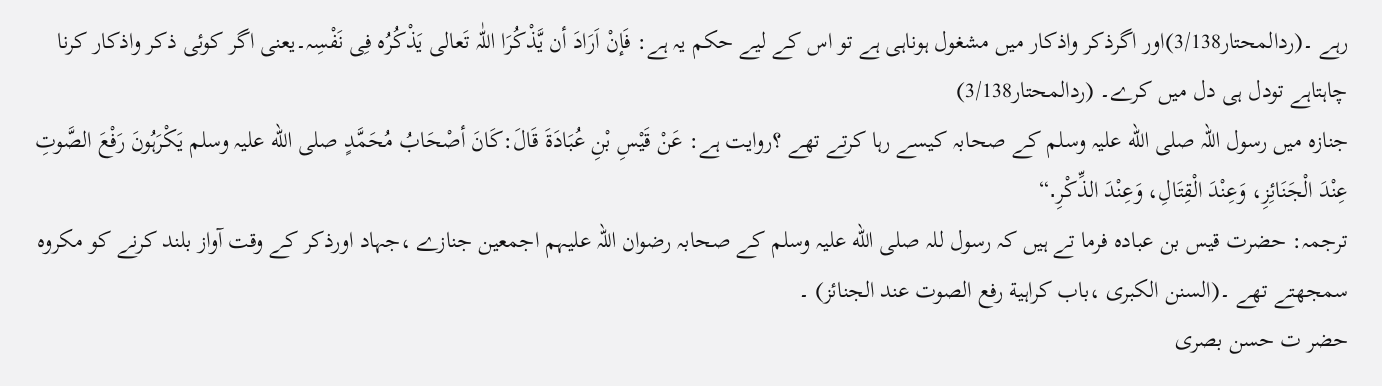رہے ۔(ردالمحتار3/138)اور اگرذکر واذکار میں مشغول ہوناہی ہے تو اس کے لیے حکم یہ ہے: فَإنْ اَرَادَ أن یَّذْکُرَا اللّٰہ تَعالی یَذْکُرُہ فِی نَفْسِہ۔یعنی اگر کوئی ذکر واذکار کرنا چاہتاہے تودل ہی دل میں کرے۔ (ردالمحتار3/138)
جنازہ میں رسول اللہ صلی الله علیہ وسلم کے صحابہ کیسے رہا کرتے تھے ؟روایت ہے: عَنْ قَیْسِ بْنِ عُبَادَةَ قَالَ:کَانَ أصْحَابُ مُحَمَّدٍ صلی الله علیہ وسلم یَکْرَہُونَ رَفْعَ الصَّوتِ عِنْدَ الْجَنَائِزِ، وَعِنْدَ الْقِتَالِ، وَعِنْدَ الذِّکْرِ․“
ترجمہ: حضرت قیس بن عبادہ فرما تے ہیں کہ رسول للہ صلی الله علیہ وسلم کے صحابہ رضوان اللہ علیہم اجمعین جنازے ،جہاد اورذکر کے وقت آواز بلند کرنے کو مکروہ سمجھتے تھے ۔(السنن الکبری ،باب کراہیة رفع الصوت عند الجنائز) ۔
حضر ت حسن بصری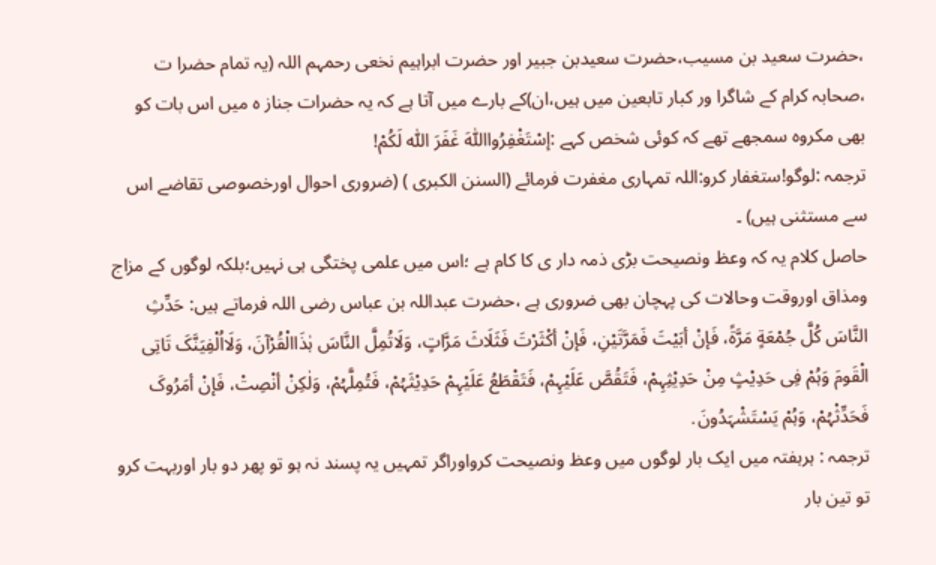،حضرت سعید بن مسیب،حضرت سعیدبن جبیر اور حضرت ابراہیم نخعی رحمہم اللہ (یہ تمام حضرا ت ،صحابہ کرام کے شاگرا ور کبار تابعین میں ہیں،ان)کے بارے میں آتا ہے کہ یہ حضرات جناز ہ میں اس بات کو بھی مکروہ سمجھے تھے کہ کوئی شخص کہے :إسْتَغْفِرُوااللّٰہَ غَفَرَ اللّٰہ لَکُمْ!
ترجمہ :لوگو!ستغفار کرو:اللہ تمہاری مغفرت فرمائے (السنن الکبری ) (ضروری احوال اورخصوصی تقاضے اس سے مستثنی ہیں) ۔
حاصل کلام یہ کہ وعظ ونصیحت بڑی ذمہ دار ی کا کام ہے ؛اس میں علمی پختگی ہی نہیں؛بلکہ لوگوں کے مزاج ومذاق اوروقت وحالات کی پہچان بھی ضروری ہے ،حضرت عبداللہ بن عباس رضی اللہ فرماتے ہیں: حَدِّثِ النَّاسَ کُلَّ جُمْعَةٍ مَرَّةً، فَإنْ أبَیْتَ فَمَرَّتَیْنِ، فَإنْ أکْثَرْتَ فَثَلَاثَ مَرَّاتٍ، وَلَاتُمِلَّ النَّاسَ ہٰذَاالْقُرْآنَ، وَلَااُلْفِیَنَّکَ تَاتِی الْقَومَ وَہُمْ فِی حَدِیْثٍ مِنْ حَدِیْثِہِمْ، فَتَقُصَّ عَلَیْہِمْ، فَتَقْطَعُ عَلَیْہِمْ حَدِیْثَہُمْ، فَتُمِلَّہُمْ، وَلٰکِنْ أنْصِتْ، فَإنْ أمَرُوکَ فَحَدِّثْہُمْ، وَہُمْ یَسْتَشْہَدُونَ․
ترجمہ : ہرہفتہ میں ایک بار لوگوں میں وعظ ونصیحت کرواوراگر تمہیں یہ پسند نہ ہو تو پھر دو بار اوربہت کرو تو تین بار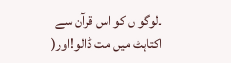۔لوگو ں کو اس قرآن سے اکتاہٹ میں مت ڈالو!اور(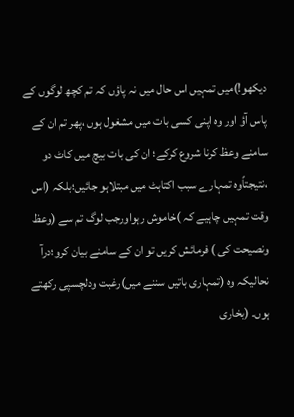دیکھو!)میں تمہیں اس حال میں نہ پاؤں کہ تم کچھ لوگوں کے پاس آؤ اور وہ اپنی کسی بات میں مشغول ہوں ،پھر تم ان کے سامنے وعظ کرنا شروع کرکے؛ ان کی بات بیچ میں کاٹ دو ،نتیجتاًوہ تمہارے سبب اکتاہٹ میں مبتلاہو جائیں؛بلکہ (اس وقت تمہیں چاہیے کہ )خاموش رہواورجب لوگ تم سے (وعظ ونصیحت کی ) فرمائش کریں تو ان کے سامنے بیان کرو؛درآ نحالیکہ وہ (تمہاری باتیں سننے میں)رغبت ودلچسپی رکھتے ہوں۔ (بخاری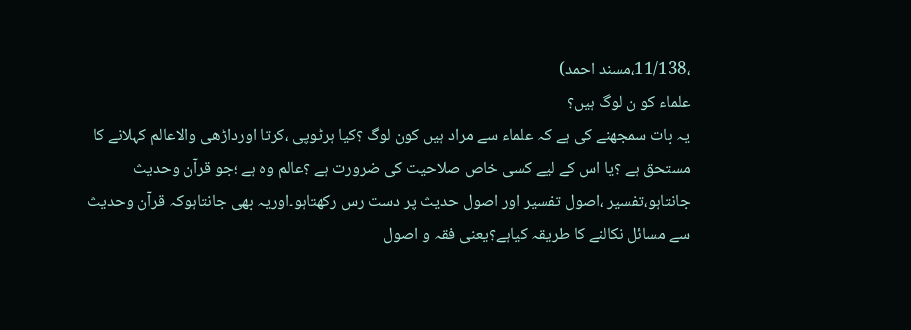،11/138،مسند احمد)
علماء کو ن لوگ ہیں؟
یہ بات سمجھنے کی ہے کہ علماء سے مراد ہیں کون لوگ ؟کیا ہرٹوپی ،کرتا اورداڑھی والاعالم کہلانے کا مستحق ہے ؟یا اس کے لیے کسی خاص صلاحیت کی ضرورت ہے ؟عالم وہ ہے ؛جو قرآن وحدیث جانتاہو،تفسیر ،اصول تفسیر اور اصول حدیث پر دست رس رکھتاہو۔اوریہ بھی جانتاہوکہ قرآن وحدیث سے مسائل نکالنے کا طریقہ کیاہے؟یعنی فقہ و اصول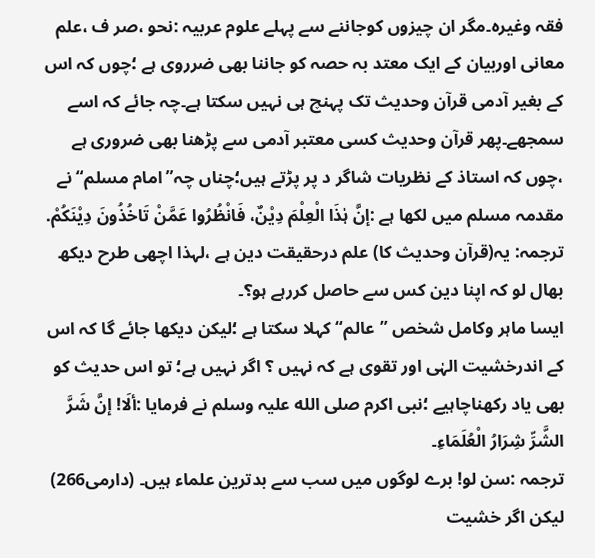فقہ وغیرہ۔مگر ان چیزوں کوجاننے سے پہلے علوم عربیہ :نحو ،صر ف ،علم معانی اوربیان کے ایک معتد بہ حصہ کو جاننا بھی ضرروی ہے ؛چوں کہ اس کے بغیر آدمی قرآن وحدیث تک پہنچ ہی نہیں سکتا ہے۔چہ جائے کہ اسے سمجھے۔پھر قرآن وحدیث کسی معتبر آدمی سے پڑھنا بھی ضروری ہے ،چوں کہ استاذ کے نظریات شاگر د پر پڑتے ہیں؛چناں چہ”امام مسلم“ نے مقدمہ مسلم میں لکھا ہے :إنَّ ہٰذَا الْعِلْمَ دِیْنٌ، فَانْظُرُوا عَمَّنْ تَاخُذُونَ دِیْنَکُمْ.
ترجمہ: یہ(قرآن وحدیث کا) علم درحقیقت دین ہے ،لہذا اچھی طرح دیکھ بھال لو کہ اپنا دین کس سے حاصل کررہے ہو؟۔
ایسا ماہر وکامل شخص ”عالم“ کہلا سکتا ہے ؛لیکن دیکھا جائے گا کہ اس کے اندرخشیت الہٰی اور تقوی ہے کہ نہیں ؟ اگر نہیں ہے؛ تو اس حدیث کو بھی یاد رکھناچاہیے ؛نبی اکرم صلی الله علیہ وسلم نے فرمایا :ألَا! إنَّ شَرَّ الشَّرِّ شِرَارُ الْعُلَمَاءِ۔
ترجمہ :سن لو! برے لوگوں میں سب سے بدترین علماء ہیں۔ (دارمی266) لیکن اگر خشیت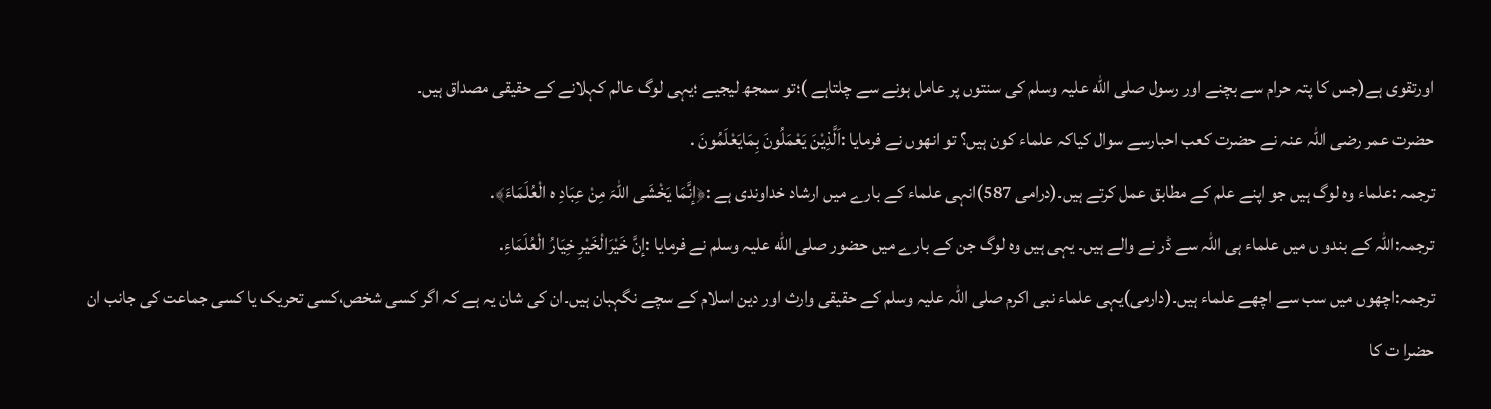اورتقوی ہے(جس کا پتہ حرام سے بچنے اور رسول صلی الله علیہ وسلم کی سنتوں پر عامل ہونے سے چلتاہے )؛تو سمجھ لیجیے ؛یہی لوگ عالم کہلانے کے حقیقی مصداق ہیں۔
حضرت عمر رضی اللہ عنہ نے حضرت کعب احبارسے سوال کیاکہ علماء کون ہیں؟ تو انھوں نے فرمایا :اَلَّذِیْنَ یَعْمَلُونَ بِمَایَعْلَمُونَ .
ترجمہ :علماء وہ لوگ ہیں جو اپنے علم کے مطابق عمل کرتے ہیں۔(درامی 587)انہی علماء کے بارے میں ارشاد خداوندی ہے :﴿إنَّمَا یَخْشَی اللّٰہَ مِنْ عِبَادِ ہ الْعُلَمَاءَ﴾.
ترجمہ:اللہ کے بندو ں میں علماء ہی اللہ سے ڈر نے والے ہیں۔ یہی ہیں وہ لوگ جن کے بارے میں حضور صلی الله علیہ وسلم نے فرمایا :إنَّ خَیْرَالْخَیْرِ خِیَارُ الْعُلَمَاءِ.
ترجمہ:اچھوں میں سب سے اچھے علماء ہیں۔(دارمی)یہی علماء نبی اکرم صلی اللہ علیہ وسلم کے حقیقی وارث اور دین اسلام کے سچے نگہبان ہیں۔ان کی شان یہ ہے کہ اگر کسی شخص،کسی تحریک یا کسی جماعت کی جانب ان حضرا ت کا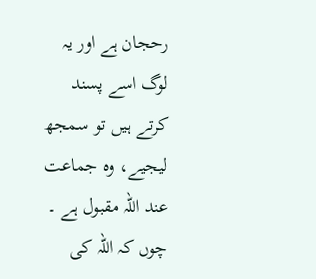رحجان ہے اور یہ لوگ اسے پسند کرتے ہیں تو سمجھ لیجیے، وہ جماعت عند اللہ مقبول ہے ۔ چوں کہ اللہ کی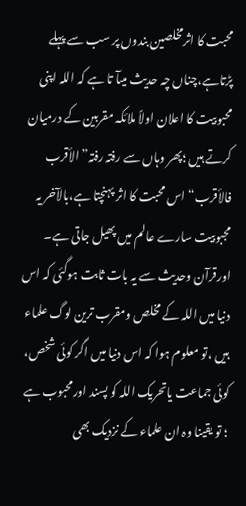محبت کا اثرمخلصین بندوں پر سب سے پہلے پڑتاہے،چناں چہ حدیث میںآ تا ہے کہ اللہ اپنی محبوبیت کا اعلان اولاً ملائکہ مقربین کے درمیان کرتے ہیں ؛پھر وہاں سے رفتہ رفتہ”الأقرب فالأقرب“ اس محبت کا اثر پہنچتا ہے،بالآخر یہ مجبوبیت سارے عالم میں پھیل جاتی ہے۔ اورقرآن وحدیث سے یہ بات ثابت ہوگئی کہ اس دنیا میں اللہ کے مخلص ومقرب ترین لوگ علماء ہیں ،تو معلوم ہوا کہ اس دنیا میں اگر کوئی شخص، کوئی جماعت یاتحریک اللہ کو پسند اورمحبوب ہے ؛ تو یقینا وہ ان علماء کے نزدیک بھی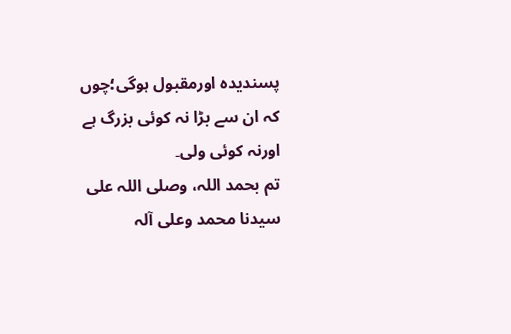پسندیدہ اورمقبول ہوگی؛چوں کہ ان سے بڑا نہ کوئی بزرگ ہے اورنہ کوئی ولی۔
تم بحمد اللہ، وصلی اللہ علی سیدنا محمد وعلی آلہ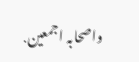واصحابہ اجمعین․